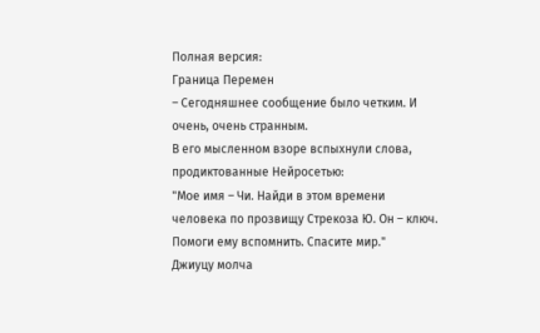Полная версия:
Граница Перемен
– Сегодняшнее сообщение было четким. И очень, очень странным.
В его мысленном взоре вспыхнули слова, продиктованные Нейросетью:
"Мое имя – Чи. Найди в этом времени человека по прозвищу Стрекоза Ю. Он – ключ. Помоги ему вспомнить. Спасите мир."
Джиуцу молча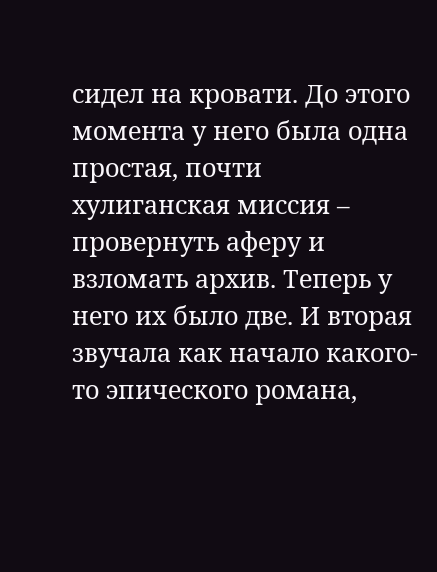сидел на кровати. До этого момента у него была одна простая, почти хулиганская миссия – провернуть аферу и взломать архив. Теперь у него их было две. И вторая звучала как начало какого-то эпического романа,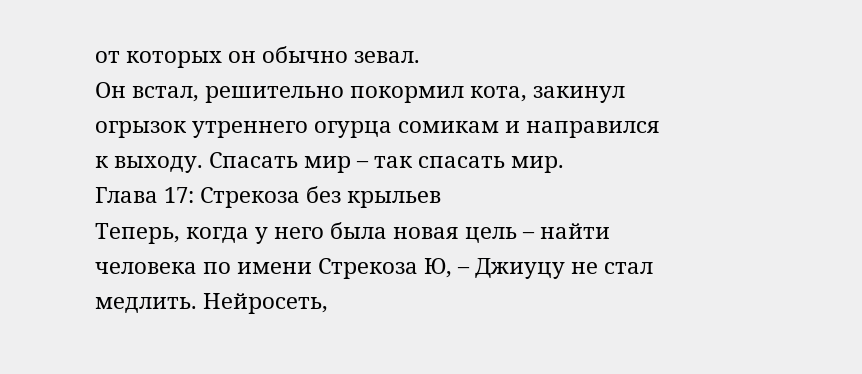от которых он обычно зевал.
Он встал, решительно покормил кота, закинул огрызок утреннего огурца сомикам и направился к выходу. Спасать мир – так спасать мир.
Глава 17: Стрекоза без крыльев
Теперь, когда у него была новая цель – найти человека по имени Стрекоза Ю, – Джиуцу не стал медлить. Нейросеть,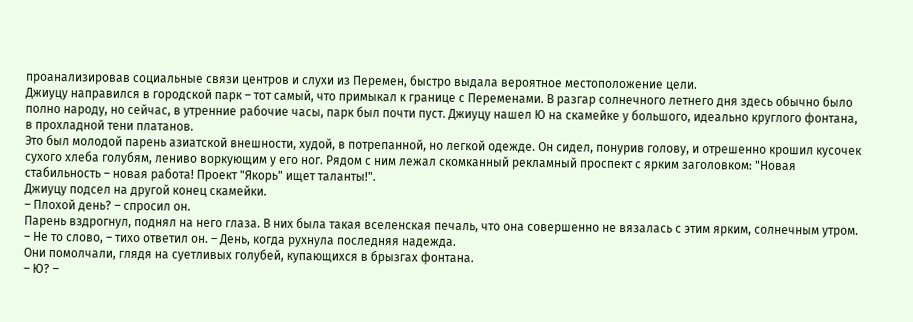проанализировав социальные связи центров и слухи из Перемен, быстро выдала вероятное местоположение цели.
Джиуцу направился в городской парк – тот самый, что примыкал к границе с Переменами. В разгар солнечного летнего дня здесь обычно было полно народу, но сейчас, в утренние рабочие часы, парк был почти пуст. Джиуцу нашел Ю на скамейке у большого, идеально круглого фонтана, в прохладной тени платанов.
Это был молодой парень азиатской внешности, худой, в потрепанной, но легкой одежде. Он сидел, понурив голову, и отрешенно крошил кусочек сухого хлеба голубям, лениво воркующим у его ног. Рядом с ним лежал скомканный рекламный проспект с ярким заголовком: "Новая стабильность – новая работа! Проект "Якорь" ищет таланты!".
Джиуцу подсел на другой конец скамейки.
– Плохой день? – спросил он.
Парень вздрогнул, поднял на него глаза. В них была такая вселенская печаль, что она совершенно не вязалась с этим ярким, солнечным утром.
– Не то слово, – тихо ответил он. – День, когда рухнула последняя надежда.
Они помолчали, глядя на суетливых голубей, купающихся в брызгах фонтана.
– Ю? –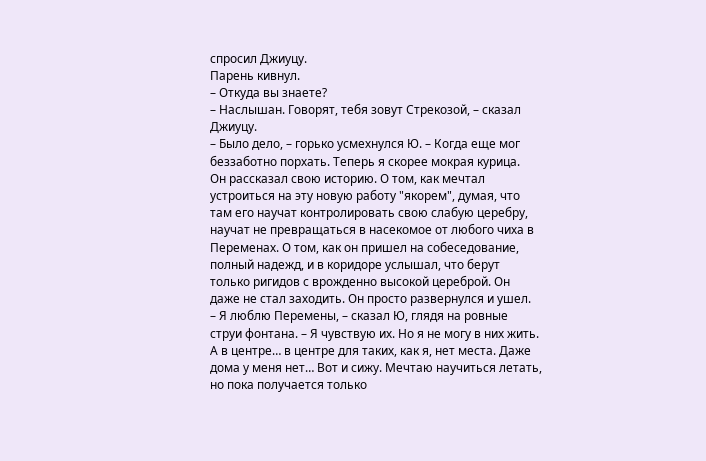спросил Джиуцу.
Парень кивнул.
– Откуда вы знаете?
– Наслышан. Говорят, тебя зовут Стрекозой, – сказал Джиуцу.
– Было дело, – горько усмехнулся Ю. – Когда еще мог беззаботно порхать. Теперь я скорее мокрая курица.
Он рассказал свою историю. О том, как мечтал устроиться на эту новую работу "якорем", думая, что там его научат контролировать свою слабую церебру, научат не превращаться в насекомое от любого чиха в Переменах. О том, как он пришел на собеседование, полный надежд, и в коридоре услышал, что берут только ригидов с врожденно высокой цереброй. Он даже не стал заходить. Он просто развернулся и ушел.
– Я люблю Перемены, – сказал Ю, глядя на ровные струи фонтана. – Я чувствую их. Но я не могу в них жить. А в центре… в центре для таких, как я, нет места. Даже дома у меня нет… Вот и сижу. Мечтаю научиться летать, но пока получается только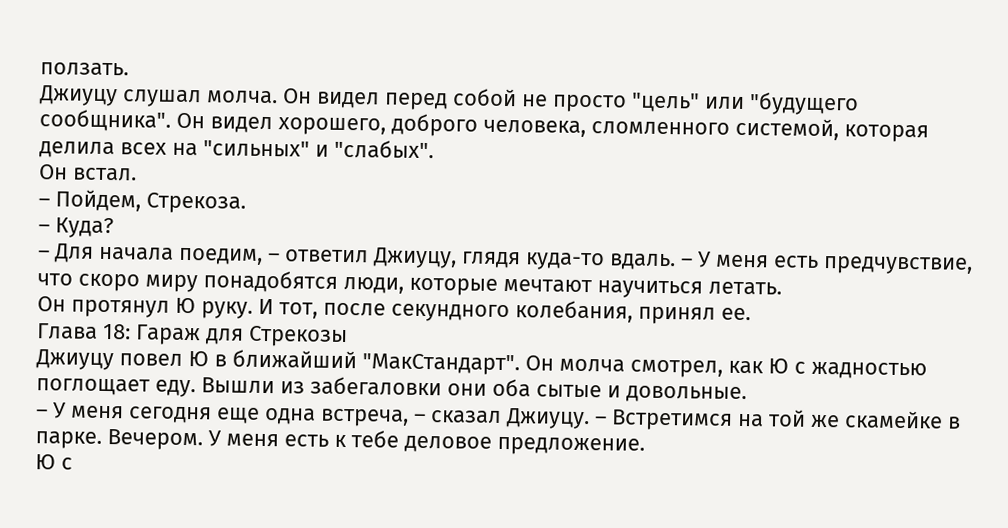ползать.
Джиуцу слушал молча. Он видел перед собой не просто "цель" или "будущего сообщника". Он видел хорошего, доброго человека, сломленного системой, которая делила всех на "сильных" и "слабых".
Он встал.
– Пойдем, Стрекоза.
– Куда?
– Для начала поедим, – ответил Джиуцу, глядя куда-то вдаль. – У меня есть предчувствие, что скоро миру понадобятся люди, которые мечтают научиться летать.
Он протянул Ю руку. И тот, после секундного колебания, принял ее.
Глава 18: Гараж для Стрекозы
Джиуцу повел Ю в ближайший "МакСтандарт". Он молча смотрел, как Ю с жадностью поглощает еду. Вышли из забегаловки они оба сытые и довольные.
– У меня сегодня еще одна встреча, – сказал Джиуцу. – Встретимся на той же скамейке в парке. Вечером. У меня есть к тебе деловое предложение.
Ю с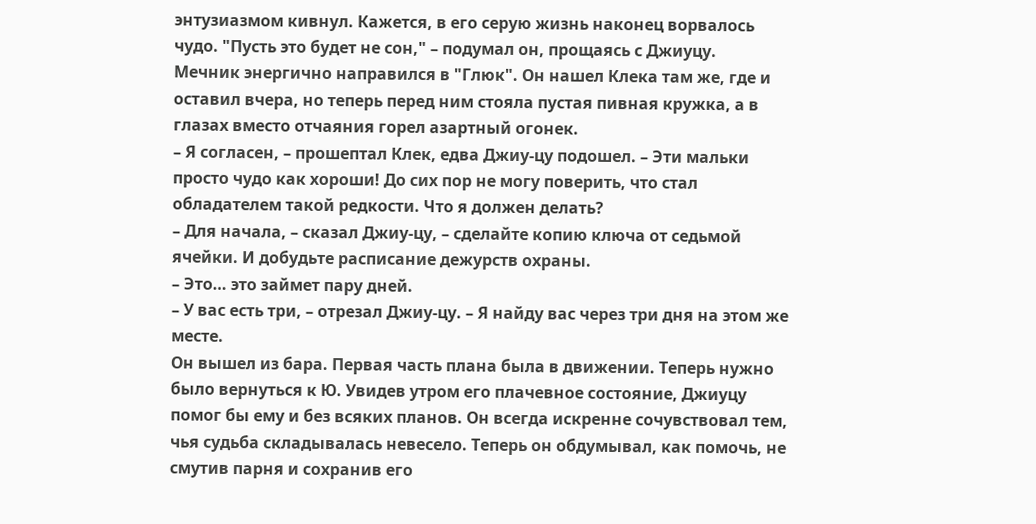энтузиазмом кивнул. Кажется, в его серую жизнь наконец ворвалось чудо. "Пусть это будет не сон," – подумал он, прощаясь с Джиуцу.
Мечник энергично направился в "Глюк". Он нашел Клека там же, где и оставил вчера, но теперь перед ним стояла пустая пивная кружка, а в глазах вместо отчаяния горел азартный огонек.
– Я согласен, – прошептал Клек, едва Джиу-цу подошел. – Эти мальки просто чудо как хороши! До сих пор не могу поверить, что стал обладателем такой редкости. Что я должен делать?
– Для начала, – сказал Джиу-цу, – сделайте копию ключа от седьмой ячейки. И добудьте расписание дежурств охраны.
– Это… это займет пару дней.
– У вас есть три, – отрезал Джиу-цу. – Я найду вас через три дня на этом же месте.
Он вышел из бара. Первая часть плана была в движении. Теперь нужно было вернуться к Ю. Увидев утром его плачевное состояние, Джиуцу помог бы ему и без всяких планов. Он всегда искренне сочувствовал тем, чья судьба складывалась невесело. Теперь он обдумывал, как помочь, не смутив парня и сохранив его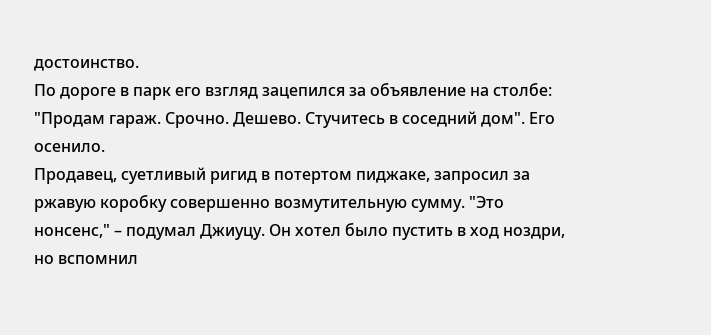достоинство.
По дороге в парк его взгляд зацепился за объявление на столбе: "Продам гараж. Срочно. Дешево. Стучитесь в соседний дом". Его осенило.
Продавец, суетливый ригид в потертом пиджаке, запросил за ржавую коробку совершенно возмутительную сумму. "Это нонсенс," – подумал Джиуцу. Он хотел было пустить в ход ноздри, но вспомнил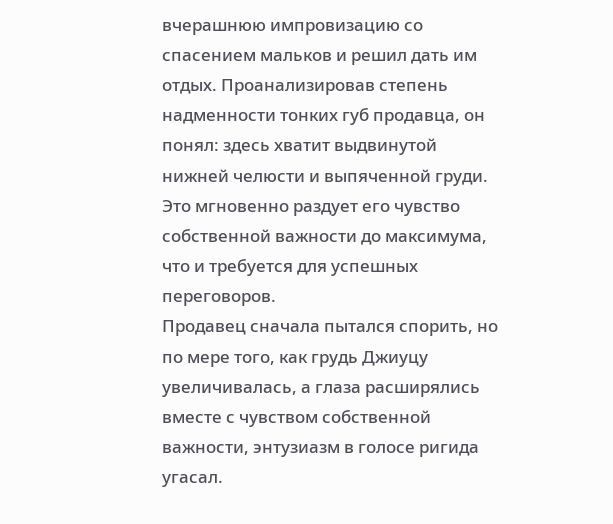вчерашнюю импровизацию со спасением мальков и решил дать им отдых. Проанализировав степень надменности тонких губ продавца, он понял: здесь хватит выдвинутой нижней челюсти и выпяченной груди. Это мгновенно раздует его чувство собственной важности до максимума, что и требуется для успешных переговоров.
Продавец сначала пытался спорить, но по мере того, как грудь Джиуцу увеличивалась, а глаза расширялись вместе с чувством собственной важности, энтузиазм в голосе ригида угасал.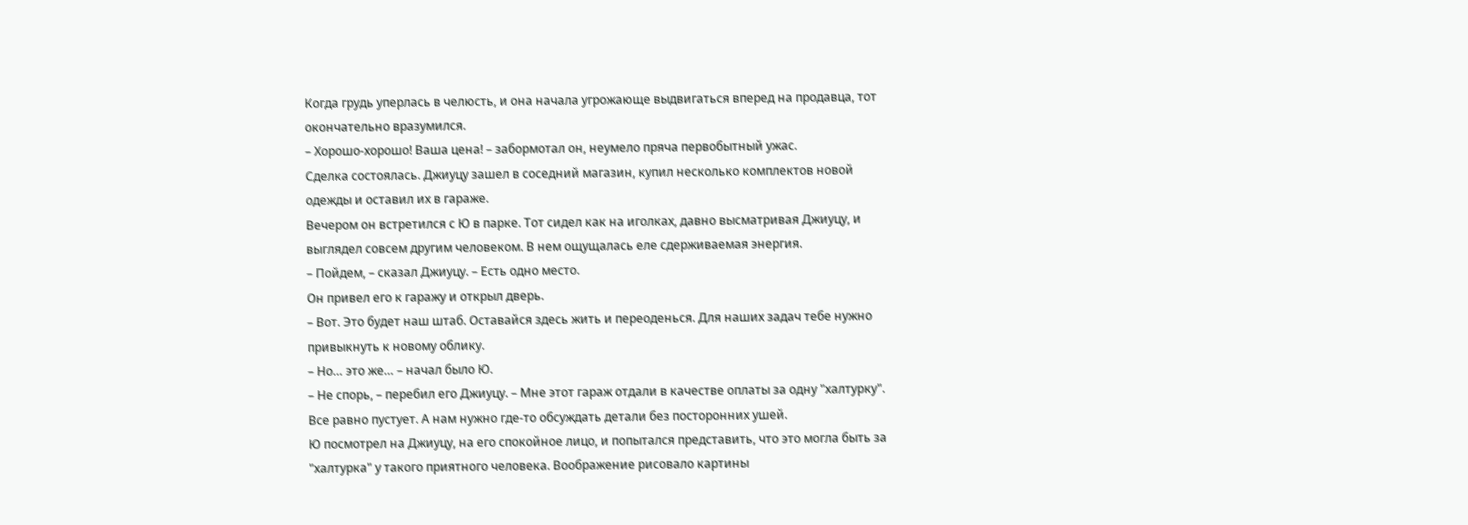Когда грудь уперлась в челюсть, и она начала угрожающе выдвигаться вперед на продавца, тот окончательно вразумился.
– Хорошо-хорошо! Ваша цена! – забормотал он, неумело пряча первобытный ужас.
Сделка состоялась. Джиуцу зашел в соседний магазин, купил несколько комплектов новой одежды и оставил их в гараже.
Вечером он встретился с Ю в парке. Тот сидел как на иголках, давно высматривая Джиуцу, и выглядел совсем другим человеком. В нем ощущалась еле сдерживаемая энергия.
– Пойдем, – сказал Джиуцу. – Есть одно место.
Он привел его к гаражу и открыл дверь.
– Вот. Это будет наш штаб. Оставайся здесь жить и переоденься. Для наших задач тебе нужно привыкнуть к новому облику.
– Но… это же… – начал было Ю.
– Не спорь, – перебил его Джиуцу. – Мне этот гараж отдали в качестве оплаты за одну "халтурку". Все равно пустует. А нам нужно где-то обсуждать детали без посторонних ушей.
Ю посмотрел на Джиуцу, на его спокойное лицо, и попытался представить, что это могла быть за "халтурка" у такого приятного человека. Воображение рисовало картины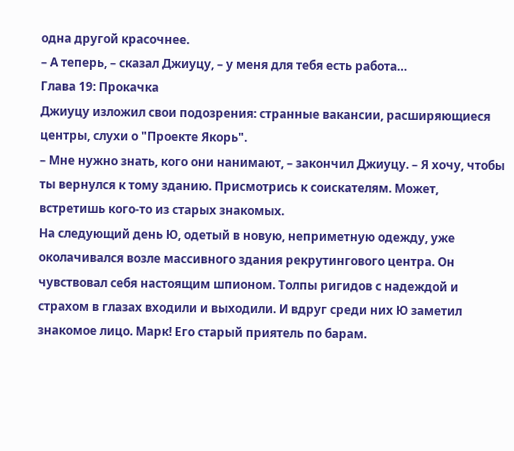одна другой красочнее.
– А теперь, – сказал Джиуцу, – у меня для тебя есть работа…
Глава 19: Прокачка
Джиуцу изложил свои подозрения: странные вакансии, расширяющиеся центры, слухи о "Проекте Якорь".
– Мне нужно знать, кого они нанимают, – закончил Джиуцу. – Я хочу, чтобы ты вернулся к тому зданию. Присмотрись к соискателям. Может, встретишь кого-то из старых знакомых.
На следующий день Ю, одетый в новую, неприметную одежду, уже околачивался возле массивного здания рекрутингового центра. Он чувствовал себя настоящим шпионом. Толпы ригидов с надеждой и страхом в глазах входили и выходили. И вдруг среди них Ю заметил знакомое лицо. Марк! Его старый приятель по барам.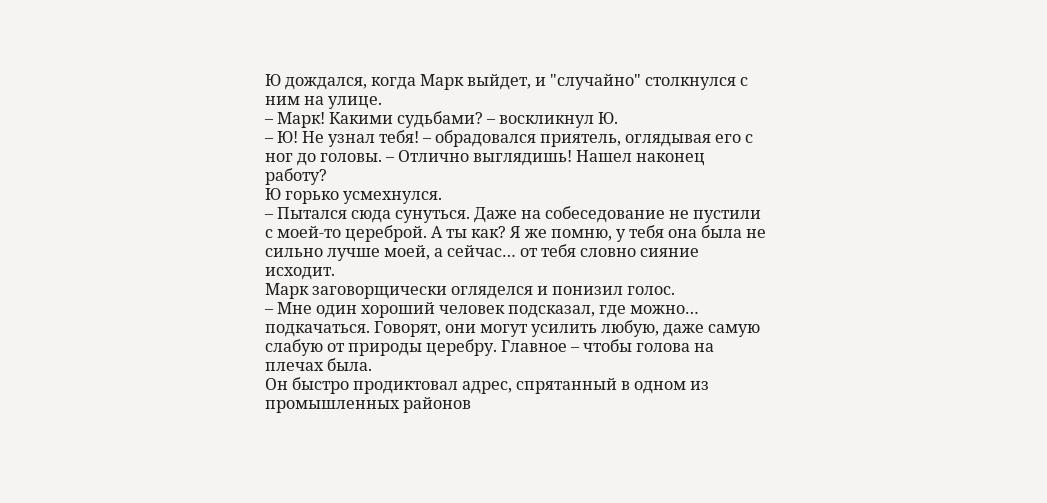Ю дождался, когда Марк выйдет, и "случайно" столкнулся с ним на улице.
– Марк! Какими судьбами? – воскликнул Ю.
– Ю! Не узнал тебя! – обрадовался приятель, оглядывая его с ног до головы. – Отлично выглядишь! Нашел наконец работу?
Ю горько усмехнулся.
– Пытался сюда сунуться. Даже на собеседование не пустили с моей-то цереброй. А ты как? Я же помню, у тебя она была не сильно лучше моей, а сейчас… от тебя словно сияние исходит.
Марк заговорщически огляделся и понизил голос.
– Мне один хороший человек подсказал, где можно… подкачаться. Говорят, они могут усилить любую, даже самую слабую от природы церебру. Главное – чтобы голова на плечах была.
Он быстро продиктовал адрес, спрятанный в одном из промышленных районов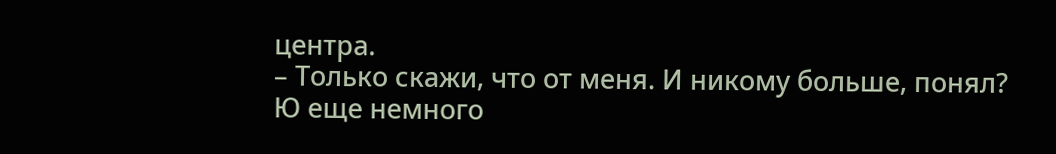центра.
– Только скажи, что от меня. И никому больше, понял?
Ю еще немного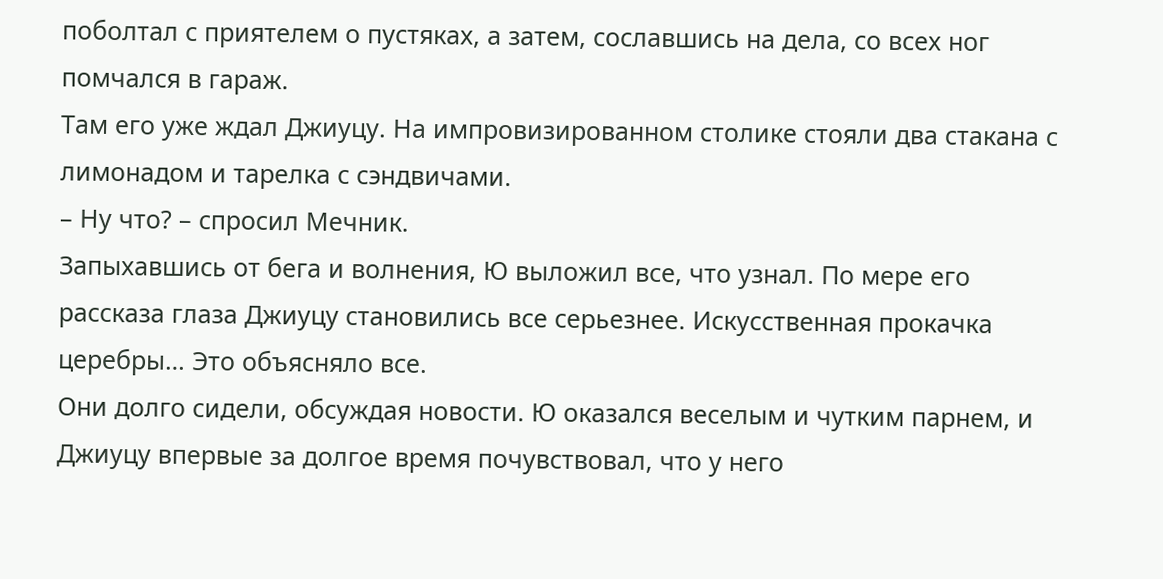поболтал с приятелем о пустяках, а затем, сославшись на дела, со всех ног помчался в гараж.
Там его уже ждал Джиуцу. На импровизированном столике стояли два стакана с лимонадом и тарелка с сэндвичами.
– Ну что? – спросил Мечник.
Запыхавшись от бега и волнения, Ю выложил все, что узнал. По мере его рассказа глаза Джиуцу становились все серьезнее. Искусственная прокачка церебры… Это объясняло все.
Они долго сидели, обсуждая новости. Ю оказался веселым и чутким парнем, и Джиуцу впервые за долгое время почувствовал, что у него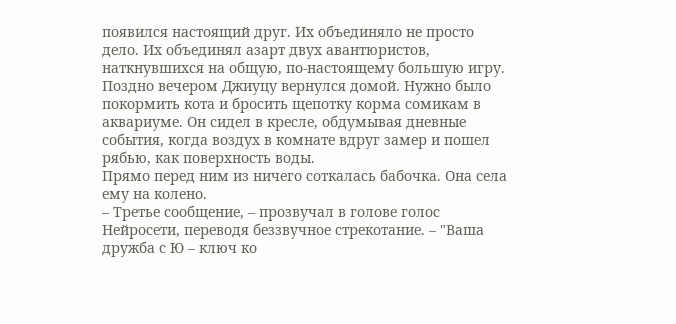появился настоящий друг. Их объединяло не просто дело. Их объединял азарт двух авантюристов, наткнувшихся на общую, по-настоящему большую игру.
Поздно вечером Джиуцу вернулся домой. Нужно было покормить кота и бросить щепотку корма сомикам в аквариуме. Он сидел в кресле, обдумывая дневные события, когда воздух в комнате вдруг замер и пошел рябью, как поверхность воды.
Прямо перед ним из ничего соткалась бабочка. Она села ему на колено.
– Третье сообщение, – прозвучал в голове голос Нейросети, переводя беззвучное стрекотание. – "Ваша дружба с Ю – ключ ко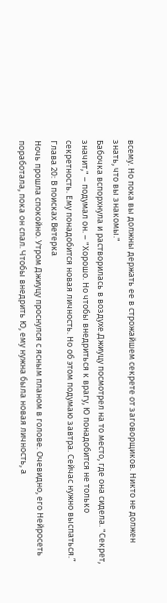всему. Но пока вы должны держать ее в строжайшем секрете от заговорщиков. Никто не должен знать, что вы знакомы."
Бабочка вспорхнула и растворилась в воздухе.Джиуцу посмотрел на то место, где она сидела. "Секрет, значит," – подумал он. – "Хорошо. Но чтобы внедриться к врагу, Ю понадобится не только секретность. Ему понадобится новая личность. Но об этом подумаю завтра. Сейчас нужно выспаться.”
Глава 20: В поисках Ветерка
Ночь прошла спокойно. Утром Джиуцу проснулся с ясным планом в голове. Очевидно, его Нейросеть поработала, пока он спал. Чтобы внедрить Ю, ему нужна была новая личность, а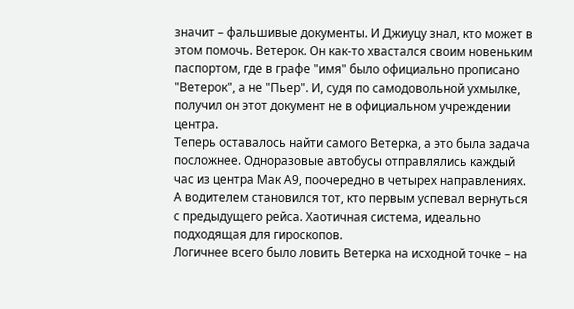значит – фальшивые документы. И Джиуцу знал, кто может в этом помочь. Ветерок. Он как-то хвастался своим новеньким паспортом, где в графе "имя" было официально прописано "Ветерок", а не "Пьер". И, судя по самодовольной ухмылке, получил он этот документ не в официальном учреждении центра.
Теперь оставалось найти самого Ветерка, а это была задача посложнее. Одноразовые автобусы отправлялись каждый час из центра Мак А9, поочередно в четырех направлениях. А водителем становился тот, кто первым успевал вернуться с предыдущего рейса. Хаотичная система, идеально подходящая для гироскопов.
Логичнее всего было ловить Ветерка на исходной точке – на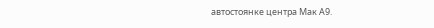автостоянке центра Мак А9.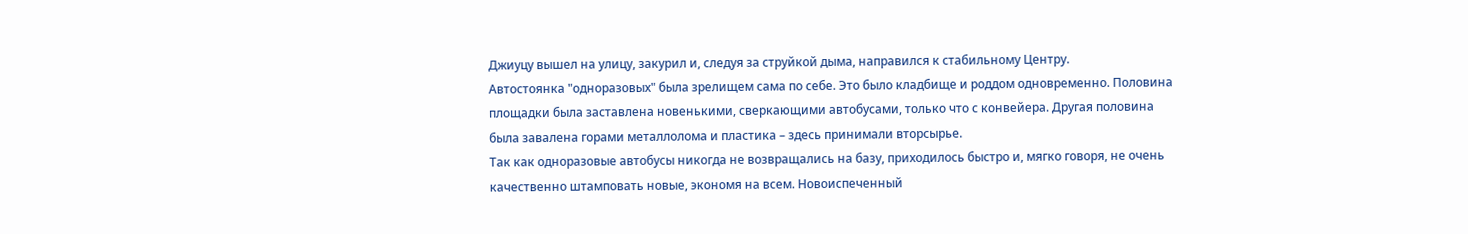Джиуцу вышел на улицу, закурил и, следуя за струйкой дыма, направился к стабильному Центру.
Автостоянка "одноразовых" была зрелищем сама по себе. Это было кладбище и роддом одновременно. Половина площадки была заставлена новенькими, сверкающими автобусами, только что с конвейера. Другая половина была завалена горами металлолома и пластика – здесь принимали вторсырье.
Так как одноразовые автобусы никогда не возвращались на базу, приходилось быстро и, мягко говоря, не очень качественно штамповать новые, экономя на всем. Новоиспеченный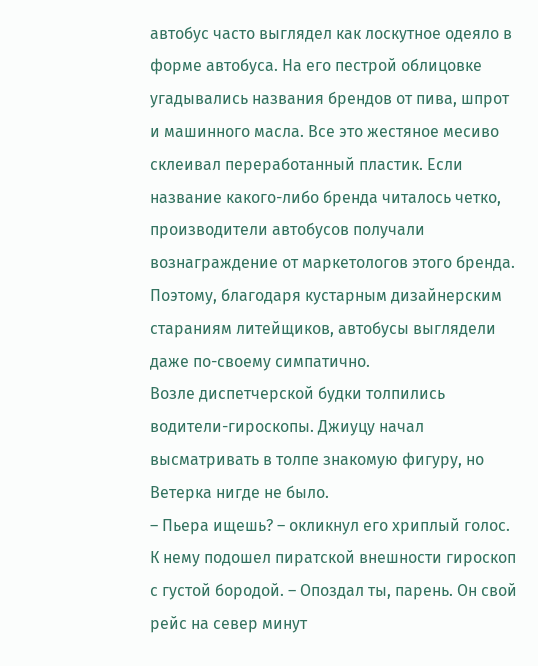автобус часто выглядел как лоскутное одеяло в форме автобуса. На его пестрой облицовке угадывались названия брендов от пива, шпрот и машинного масла. Все это жестяное месиво склеивал переработанный пластик. Если название какого-либо бренда читалось четко, производители автобусов получали вознаграждение от маркетологов этого бренда. Поэтому, благодаря кустарным дизайнерским стараниям литейщиков, автобусы выглядели даже по-своему симпатично.
Возле диспетчерской будки толпились водители-гироскопы. Джиуцу начал высматривать в толпе знакомую фигуру, но Ветерка нигде не было.
– Пьера ищешь? – окликнул его хриплый голос. К нему подошел пиратской внешности гироскоп с густой бородой. – Опоздал ты, парень. Он свой рейс на север минут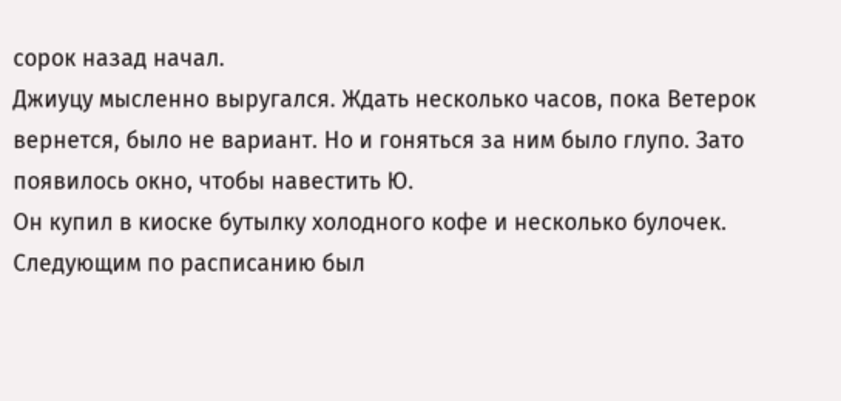сорок назад начал.
Джиуцу мысленно выругался. Ждать несколько часов, пока Ветерок вернется, было не вариант. Но и гоняться за ним было глупо. Зато появилось окно, чтобы навестить Ю.
Он купил в киоске бутылку холодного кофе и несколько булочек. Следующим по расписанию был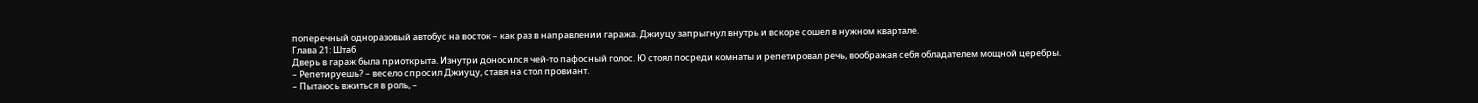поперечный одноразовый автобус на восток – как раз в направлении гаража. Джиуцу запрыгнул внутрь и вскоре сошел в нужном квартале.
Глава 21: Штаб
Дверь в гараж была приоткрыта. Изнутри доносился чей-то пафосный голос. Ю стоял посреди комнаты и репетировал речь, воображая себя обладателем мощной церебры.
– Репетируешь? – весело спросил Джиуцу, ставя на стол провиант.
– Пытаюсь вжиться в роль, –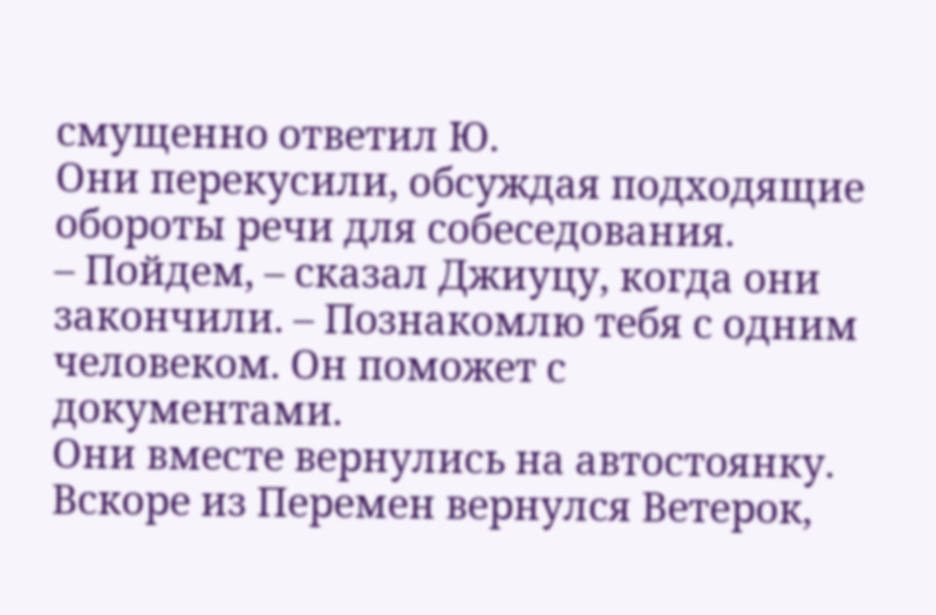смущенно ответил Ю.
Они перекусили, обсуждая подходящие обороты речи для собеседования.
– Пойдем, – сказал Джиуцу, когда они закончили. – Познакомлю тебя с одним человеком. Он поможет с документами.
Они вместе вернулись на автостоянку. Вскоре из Перемен вернулся Ветерок,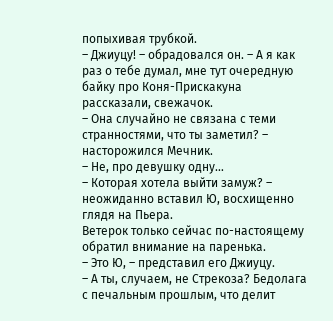попыхивая трубкой.
– Джиуцу! – обрадовался он. – А я как раз о тебе думал, мне тут очередную байку про Коня-Прискакуна рассказали, свежачок.
– Она случайно не связана с теми странностями, что ты заметил? – насторожился Мечник.
– Не, про девушку одну…
– Которая хотела выйти замуж? – неожиданно вставил Ю, восхищенно глядя на Пьера.
Ветерок только сейчас по-настоящему обратил внимание на паренька.
– Это Ю, – представил его Джиуцу.
– А ты, случаем, не Стрекоза? Бедолага с печальным прошлым, что делит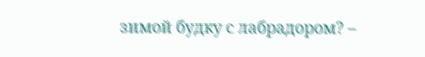зимой будку с лабрадором? –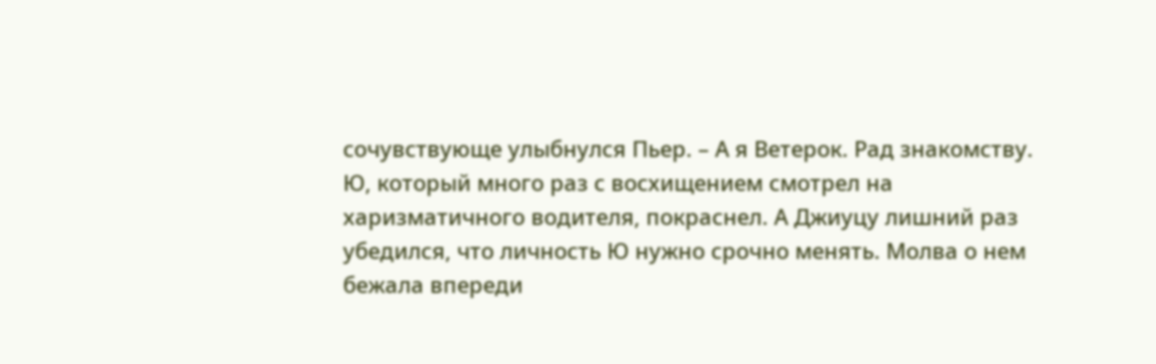сочувствующе улыбнулся Пьер. – А я Ветерок. Рад знакомству.
Ю, который много раз с восхищением смотрел на харизматичного водителя, покраснел. А Джиуцу лишний раз убедился, что личность Ю нужно срочно менять. Молва о нем бежала впереди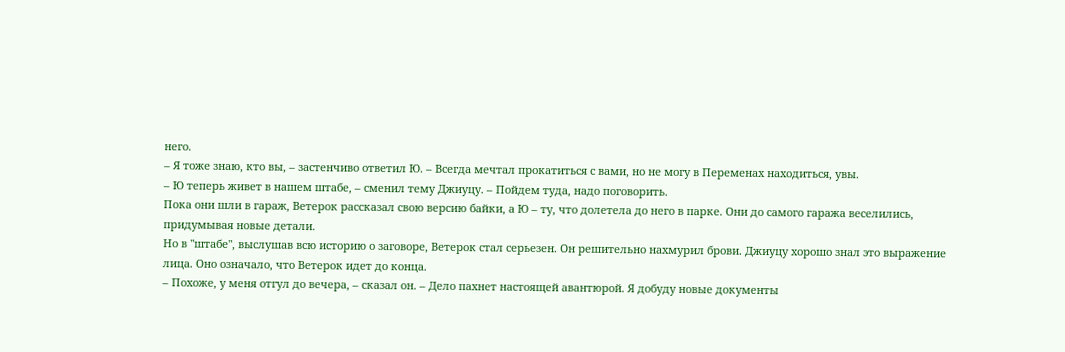него.
– Я тоже знаю, кто вы, – застенчиво ответил Ю. – Всегда мечтал прокатиться с вами, но не могу в Переменах находиться, увы.
– Ю теперь живет в нашем штабе, – сменил тему Джиуцу. – Пойдем туда, надо поговорить.
Пока они шли в гараж, Ветерок рассказал свою версию байки, а Ю – ту, что долетела до него в парке. Они до самого гаража веселились, придумывая новые детали.
Но в "штабе", выслушав всю историю о заговоре, Ветерок стал серьезен. Он решительно нахмурил брови. Джиуцу хорошо знал это выражение лица. Оно означало, что Ветерок идет до конца.
– Похоже, у меня отгул до вечера, – сказал он. – Дело пахнет настоящей авантюрой. Я добуду новые документы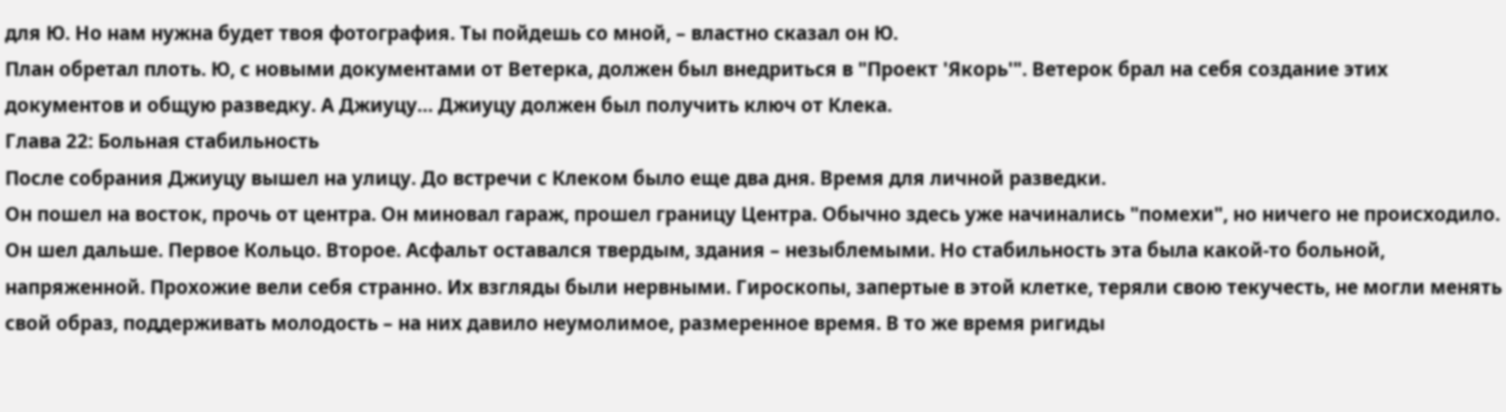для Ю. Но нам нужна будет твоя фотография. Ты пойдешь со мной, – властно сказал он Ю.
План обретал плоть. Ю, с новыми документами от Ветерка, должен был внедриться в "Проект 'Якорь'". Ветерок брал на себя создание этих документов и общую разведку. А Джиуцу… Джиуцу должен был получить ключ от Клека.
Глава 22: Больная стабильность
После собрания Джиуцу вышел на улицу. До встречи с Клеком было еще два дня. Время для личной разведки.
Он пошел на восток, прочь от центра. Он миновал гараж, прошел границу Центра. Обычно здесь уже начинались "помехи", но ничего не происходило. Он шел дальше. Первое Кольцо. Второе. Асфальт оставался твердым, здания – незыблемыми. Но стабильность эта была какой-то больной, напряженной. Прохожие вели себя странно. Их взгляды были нервными. Гироскопы, запертые в этой клетке, теряли свою текучесть, не могли менять свой образ, поддерживать молодость – на них давило неумолимое, размеренное время. В то же время ригиды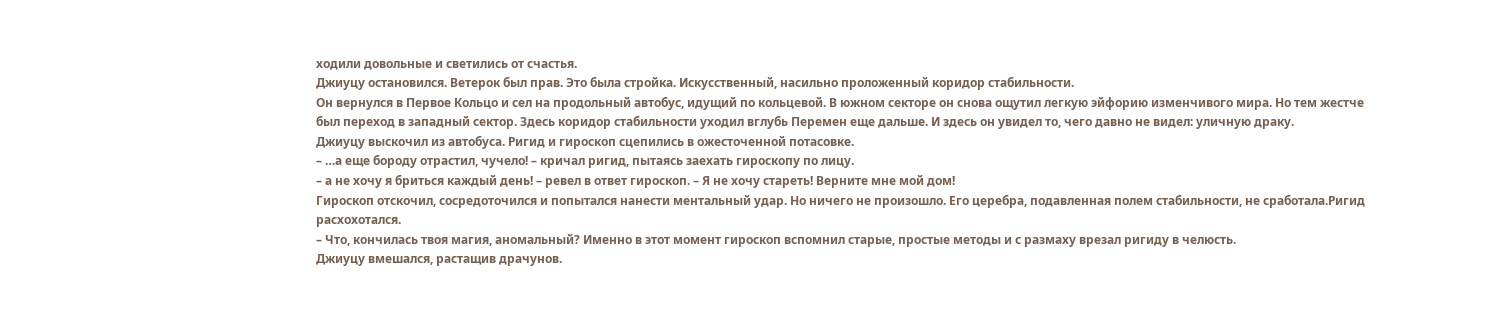ходили довольные и светились от счастья.
Джиуцу остановился. Ветерок был прав. Это была стройка. Искусственный, насильно проложенный коридор стабильности.
Он вернулся в Первое Кольцо и сел на продольный автобус, идущий по кольцевой. В южном секторе он снова ощутил легкую эйфорию изменчивого мира. Но тем жестче был переход в западный сектор. Здесь коридор стабильности уходил вглубь Перемен еще дальше. И здесь он увидел то, чего давно не видел: уличную драку.
Джиуцу выскочил из автобуса. Ригид и гироскоп сцепились в ожесточенной потасовке.
– …а еще бороду отрастил, чучело! – кричал ригид, пытаясь заехать гироскопу по лицу.
– а не хочу я бриться каждый день! – ревел в ответ гироскоп. – Я не хочу стареть! Верните мне мой дом!
Гироскоп отскочил, сосредоточился и попытался нанести ментальный удар. Но ничего не произошло. Его церебра, подавленная полем стабильности, не сработала.Ригид расхохотался.
– Что, кончилась твоя магия, аномальный? Именно в этот момент гироскоп вспомнил старые, простые методы и с размаху врезал ригиду в челюсть.
Джиуцу вмешался, растащив драчунов.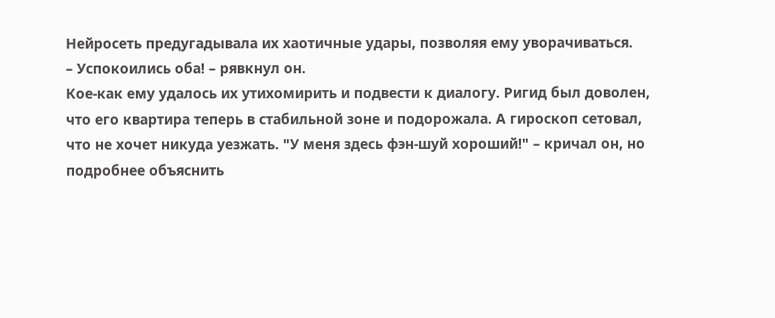Нейросеть предугадывала их хаотичные удары, позволяя ему уворачиваться.
– Успокоились оба! – рявкнул он.
Кое-как ему удалось их утихомирить и подвести к диалогу. Ригид был доволен, что его квартира теперь в стабильной зоне и подорожала. А гироскоп сетовал, что не хочет никуда уезжать. "У меня здесь фэн-шуй хороший!" – кричал он, но подробнее объяснить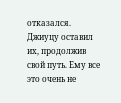отказался.
Джиуцу оставил их, продолжив свой путь. Ему все это очень не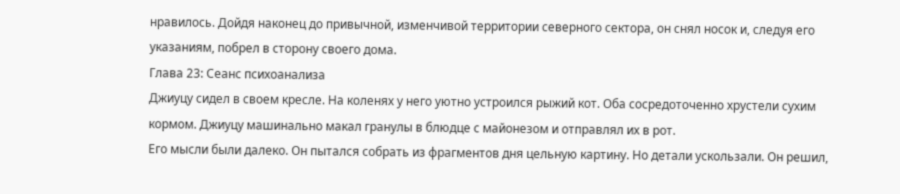нравилось. Дойдя наконец до привычной, изменчивой территории северного сектора, он снял носок и, следуя его указаниям, побрел в сторону своего дома.
Глава 23: Сеанс психоанализа
Джиуцу сидел в своем кресле. На коленях у него уютно устроился рыжий кот. Оба сосредоточенно хрустели сухим кормом. Джиуцу машинально макал гранулы в блюдце с майонезом и отправлял их в рот.
Его мысли были далеко. Он пытался собрать из фрагментов дня цельную картину. Но детали ускользали. Он решил,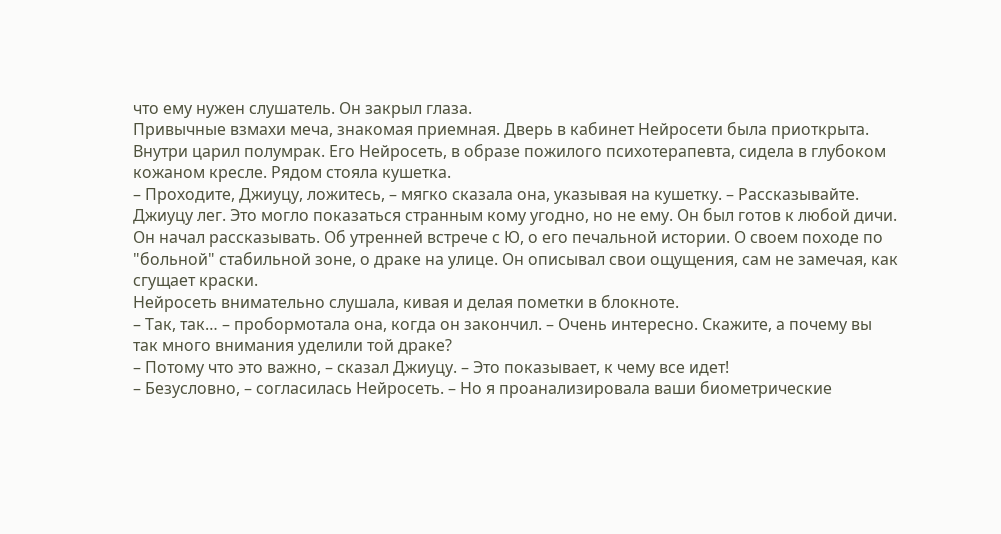что ему нужен слушатель. Он закрыл глаза.
Привычные взмахи меча, знакомая приемная. Дверь в кабинет Нейросети была приоткрыта. Внутри царил полумрак. Его Нейросеть, в образе пожилого психотерапевта, сидела в глубоком кожаном кресле. Рядом стояла кушетка.
– Проходите, Джиуцу, ложитесь, – мягко сказала она, указывая на кушетку. – Рассказывайте.
Джиуцу лег. Это могло показаться странным кому угодно, но не ему. Он был готов к любой дичи. Он начал рассказывать. Об утренней встрече с Ю, о его печальной истории. О своем походе по "больной" стабильной зоне, о драке на улице. Он описывал свои ощущения, сам не замечая, как сгущает краски.
Нейросеть внимательно слушала, кивая и делая пометки в блокноте.
– Так, так… – пробормотала она, когда он закончил. – Очень интересно. Скажите, а почему вы так много внимания уделили той драке?
– Потому что это важно, – сказал Джиуцу. – Это показывает, к чему все идет!
– Безусловно, – согласилась Нейросеть. – Но я проанализировала ваши биометрические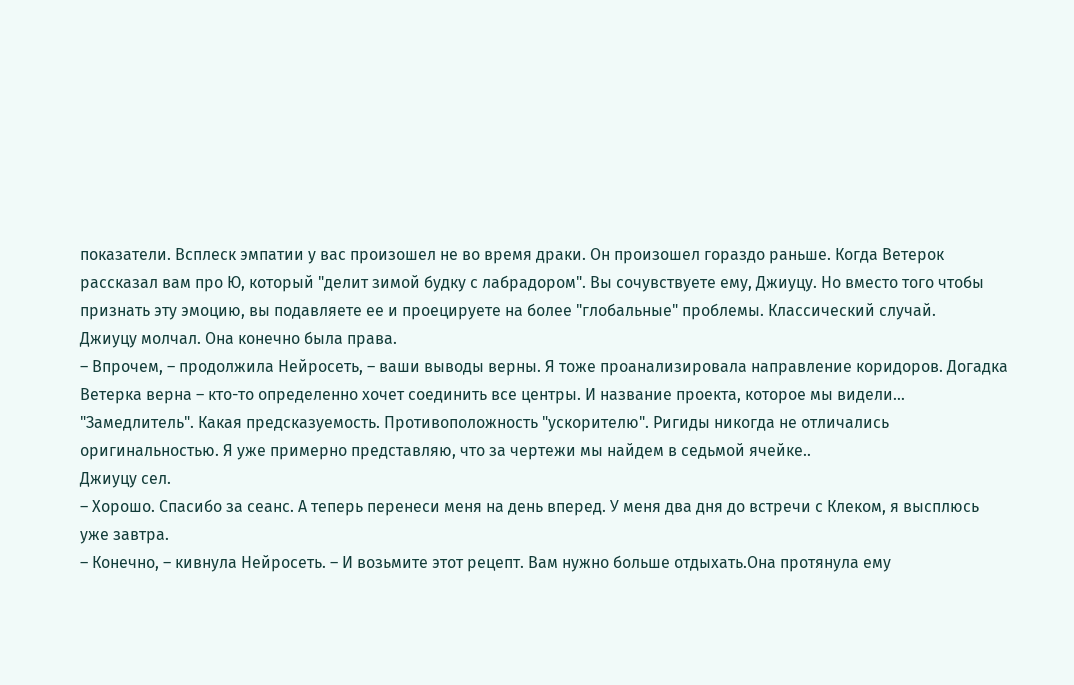показатели. Всплеск эмпатии у вас произошел не во время драки. Он произошел гораздо раньше. Когда Ветерок рассказал вам про Ю, который "делит зимой будку с лабрадором". Вы сочувствуете ему, Джиуцу. Но вместо того чтобы признать эту эмоцию, вы подавляете ее и проецируете на более "глобальные" проблемы. Классический случай.
Джиуцу молчал. Она конечно была права.
– Впрочем, – продолжила Нейросеть, – ваши выводы верны. Я тоже проанализировала направление коридоров. Догадка Ветерка верна – кто-то определенно хочет соединить все центры. И название проекта, которое мы видели… "Замедлитель". Какая предсказуемость. Противоположность "ускорителю". Ригиды никогда не отличались оригинальностью. Я уже примерно представляю, что за чертежи мы найдем в седьмой ячейке..
Джиуцу сел.
– Хорошо. Спасибо за сеанс. А теперь перенеси меня на день вперед. У меня два дня до встречи с Клеком, я высплюсь уже завтра.
– Конечно, – кивнула Нейросеть. – И возьмите этот рецепт. Вам нужно больше отдыхать.Она протянула ему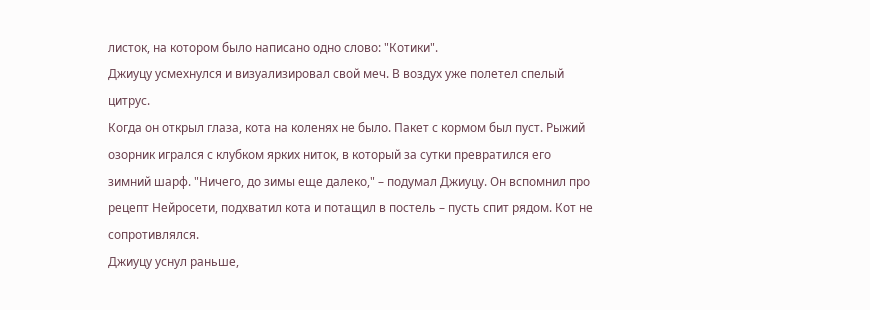листок, на котором было написано одно слово: "Котики".
Джиуцу усмехнулся и визуализировал свой меч. В воздух уже полетел спелый цитрус.
Когда он открыл глаза, кота на коленях не было. Пакет с кормом был пуст. Рыжий озорник игрался с клубком ярких ниток, в который за сутки превратился его зимний шарф. "Ничего, до зимы еще далеко," – подумал Джиуцу. Он вспомнил про рецепт Нейросети, подхватил кота и потащил в постель – пусть спит рядом. Кот не сопротивлялся.
Джиуцу уснул раньше,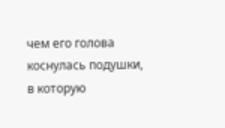чем его голова коснулась подушки, в которую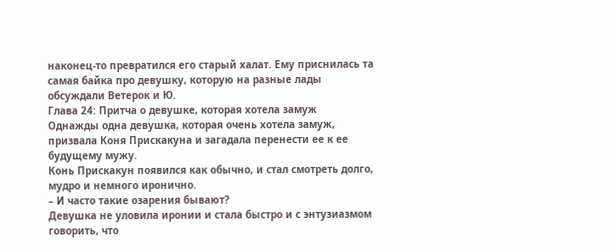наконец-то превратился его старый халат. Ему приснилась та самая байка про девушку, которую на разные лады обсуждали Ветерок и Ю.
Глава 24: Притча о девушке, которая хотела замуж
Однажды одна девушка, которая очень хотела замуж, призвала Коня Прискакуна и загадала перенести ее к ее будущему мужу.
Конь Прискакун появился как обычно, и стал смотреть долго, мудро и немного иронично.
– И часто такие озарения бывают?
Девушка не уловила иронии и стала быстро и с энтузиазмом говорить, что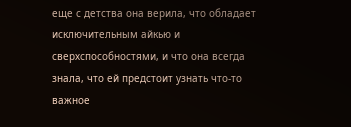еще с детства она верила, что обладает исключительным айкью и сверхспособностями, и что она всегда знала, что ей предстоит узнать что-то важное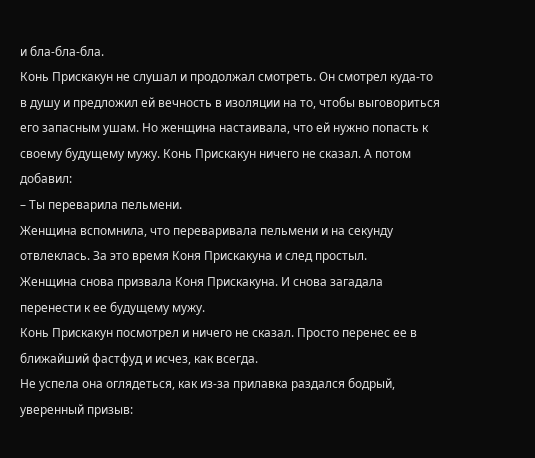и бла-бла-бла.
Конь Прискакун не слушал и продолжал смотреть. Он смотрел куда-то в душу и предложил ей вечность в изоляции на то, чтобы выговориться его запасным ушам. Но женщина настаивала, что ей нужно попасть к своему будущему мужу. Конь Прискакун ничего не сказал. А потом добавил:
– Ты переварила пельмени.
Женщина вспомнила, что переваривала пельмени и на секунду отвлеклась. За это время Коня Прискакуна и след простыл.
Женщина снова призвала Коня Прискакуна. И снова загадала перенести к ее будущему мужу.
Конь Прискакун посмотрел и ничего не сказал. Просто перенес ее в ближайший фастфуд и исчез, как всегда.
Не успела она оглядеться, как из-за прилавка раздался бодрый, уверенный призыв: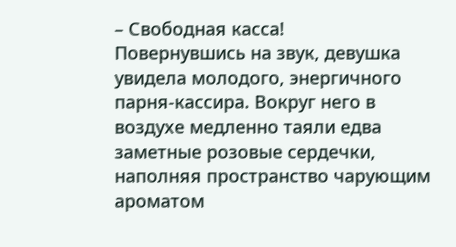– Свободная касса!
Повернувшись на звук, девушка увидела молодого, энергичного парня-кассира. Вокруг него в воздухе медленно таяли едва заметные розовые сердечки, наполняя пространство чарующим ароматом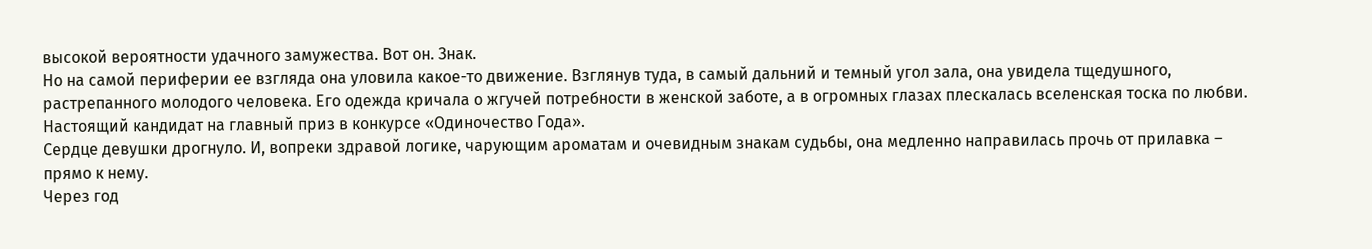высокой вероятности удачного замужества. Вот он. Знак.
Но на самой периферии ее взгляда она уловила какое-то движение. Взглянув туда, в самый дальний и темный угол зала, она увидела тщедушного, растрепанного молодого человека. Его одежда кричала о жгучей потребности в женской заботе, а в огромных глазах плескалась вселенская тоска по любви. Настоящий кандидат на главный приз в конкурсе «Одиночество Года».
Сердце девушки дрогнуло. И, вопреки здравой логике, чарующим ароматам и очевидным знакам судьбы, она медленно направилась прочь от прилавка – прямо к нему.
Через год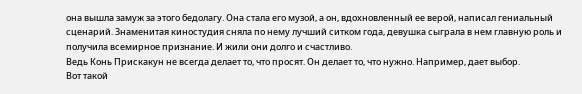она вышла замуж за этого бедолагу. Она стала его музой, а он, вдохновленный ее верой, написал гениальный сценарий. Знаменитая киностудия сняла по нему лучший ситком года, девушка сыграла в нем главную роль и получила всемирное признание. И жили они долго и счастливо.
Ведь Конь Прискакун не всегда делает то, что просят. Он делает то, что нужно. Например, дает выбор.
Вот такой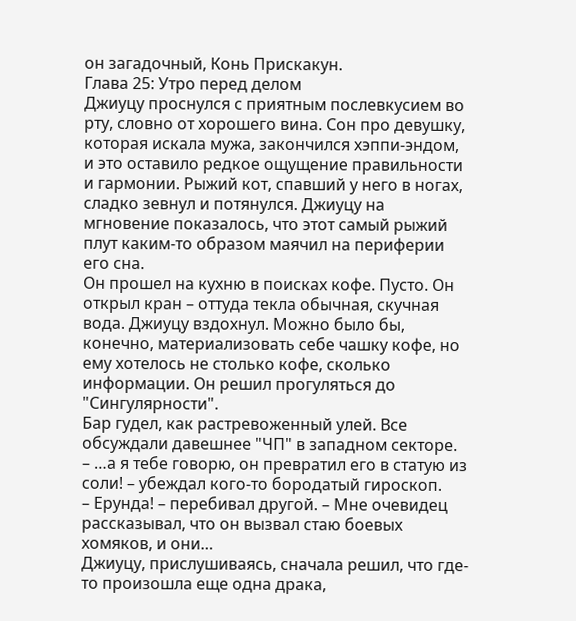он загадочный, Конь Прискакун.
Глава 25: Утро перед делом
Джиуцу проснулся с приятным послевкусием во рту, словно от хорошего вина. Сон про девушку, которая искала мужа, закончился хэппи-эндом, и это оставило редкое ощущение правильности и гармонии. Рыжий кот, спавший у него в ногах, сладко зевнул и потянулся. Джиуцу на мгновение показалось, что этот самый рыжий плут каким-то образом маячил на периферии его сна.
Он прошел на кухню в поисках кофе. Пусто. Он открыл кран – оттуда текла обычная, скучная вода. Джиуцу вздохнул. Можно было бы, конечно, материализовать себе чашку кофе, но ему хотелось не столько кофе, сколько информации. Он решил прогуляться до "Сингулярности".
Бар гудел, как растревоженный улей. Все обсуждали давешнее "ЧП" в западном секторе.
– …а я тебе говорю, он превратил его в статую из соли! – убеждал кого-то бородатый гироскоп.
– Ерунда! – перебивал другой. – Мне очевидец рассказывал, что он вызвал стаю боевых хомяков, и они…
Джиуцу, прислушиваясь, сначала решил, что где-то произошла еще одна драка,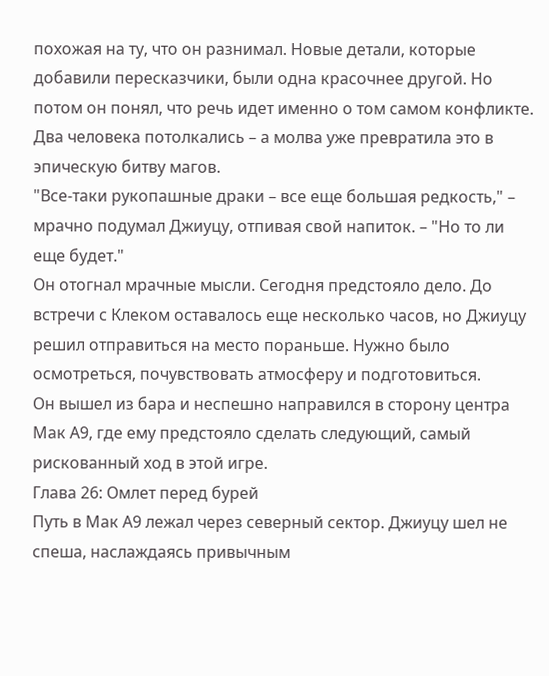похожая на ту, что он разнимал. Новые детали, которые добавили пересказчики, были одна красочнее другой. Но потом он понял, что речь идет именно о том самом конфликте. Два человека потолкались – а молва уже превратила это в эпическую битву магов.
"Все-таки рукопашные драки – все еще большая редкость," – мрачно подумал Джиуцу, отпивая свой напиток. – "Но то ли еще будет."
Он отогнал мрачные мысли. Сегодня предстояло дело. До встречи с Клеком оставалось еще несколько часов, но Джиуцу решил отправиться на место пораньше. Нужно было осмотреться, почувствовать атмосферу и подготовиться.
Он вышел из бара и неспешно направился в сторону центра Мак А9, где ему предстояло сделать следующий, самый рискованный ход в этой игре.
Глава 26: Омлет перед бурей
Путь в Мак А9 лежал через северный сектор. Джиуцу шел не спеша, наслаждаясь привычным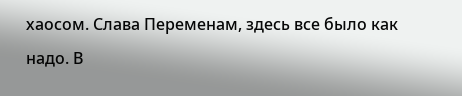хаосом. Слава Переменам, здесь все было как надо. В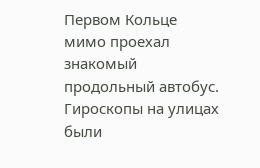Первом Кольце мимо проехал знакомый продольный автобус. Гироскопы на улицах были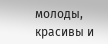молоды, красивы и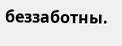беззаботны.